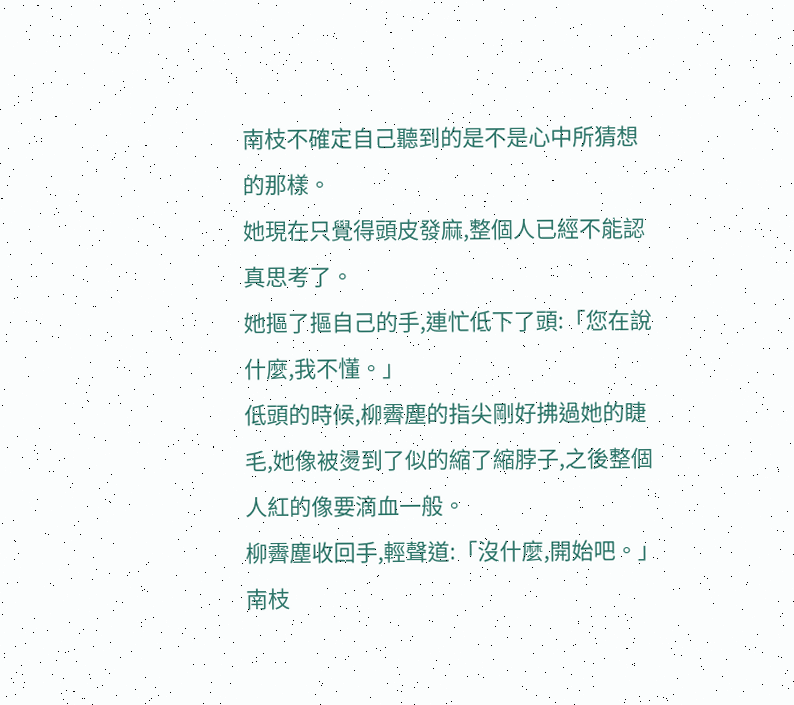南枝不確定自己聽到的是不是心中所猜想的那樣。
她現在只覺得頭皮發麻,整個人已經不能認真思考了。
她摳了摳自己的手,連忙低下了頭:「您在說什麼,我不懂。」
低頭的時候,柳霽塵的指尖剛好拂過她的睫毛,她像被燙到了似的縮了縮脖子,之後整個人紅的像要滴血一般。
柳霽塵收回手,輕聲道:「沒什麼,開始吧。」
南枝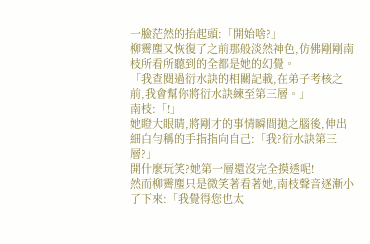一臉茫然的抬起頭:「開始啥?」
柳霽塵又恢復了之前那般淡然神色,仿佛剛剛南枝所看所聽到的全都是她的幻覺。
「我查閱過衍水訣的相關記載,在弟子考核之前,我會幫你將衍水訣練至第三層。」
南枝:「!」
她瞪大眼睛,將剛才的事情瞬間拋之腦後,伸出細白勻稱的手指指向自己:「我?衍水訣第三層?」
開什麼玩笑?她第一層還沒完全摸透呢!
然而柳霽塵只是微笑著看著她,南枝聲音逐漸小了下來:「我覺得您也太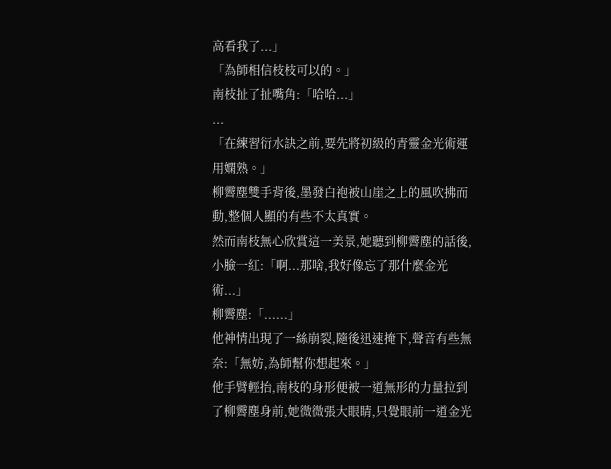高看我了...」
「為師相信枝枝可以的。」
南枝扯了扯嘴角:「哈哈...」
...
「在練習衍水訣之前,要先將初級的青靈金光術運用嫻熟。」
柳霽塵雙手背後,墨發白袍被山崖之上的風吹拂而動,整個人顯的有些不太真實。
然而南枝無心欣賞這一美景,她聽到柳霽塵的話後,小臉一紅:「啊...那啥,我好像忘了那什麼金光術...」
柳霽塵:「......」
他神情出現了一絲崩裂,隨後迅速掩下,聲音有些無奈:「無妨,為師幫你想起來。」
他手臂輕抬,南枝的身形便被一道無形的力量拉到了柳霽塵身前,她微微張大眼睛,只覺眼前一道金光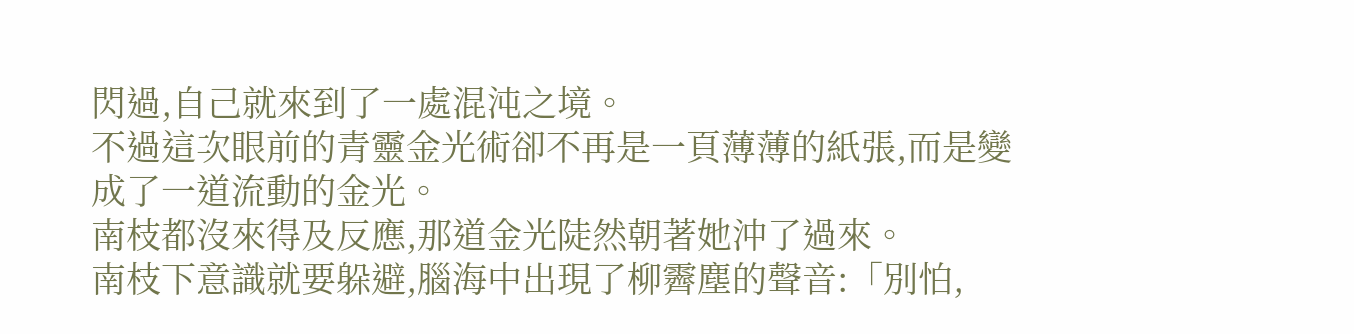閃過,自己就來到了一處混沌之境。
不過這次眼前的青靈金光術卻不再是一頁薄薄的紙張,而是變成了一道流動的金光。
南枝都沒來得及反應,那道金光陡然朝著她沖了過來。
南枝下意識就要躲避,腦海中出現了柳霽塵的聲音:「別怕,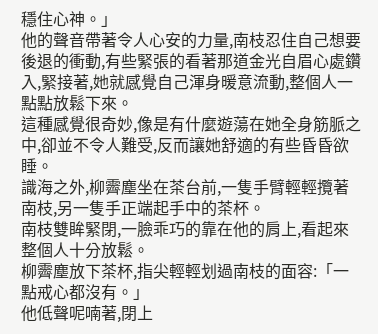穩住心神。」
他的聲音帶著令人心安的力量,南枝忍住自己想要後退的衝動,有些緊張的看著那道金光自眉心處鑽入,緊接著,她就感覺自己渾身暖意流動,整個人一點點放鬆下來。
這種感覺很奇妙,像是有什麼遊蕩在她全身筋脈之中,卻並不令人難受,反而讓她舒適的有些昏昏欲睡。
識海之外,柳霽塵坐在茶台前,一隻手臂輕輕攬著南枝,另一隻手正端起手中的茶杯。
南枝雙眸緊閉,一臉乖巧的靠在他的肩上,看起來整個人十分放鬆。
柳霽塵放下茶杯,指尖輕輕划過南枝的面容:「一點戒心都沒有。」
他低聲呢喃著,閉上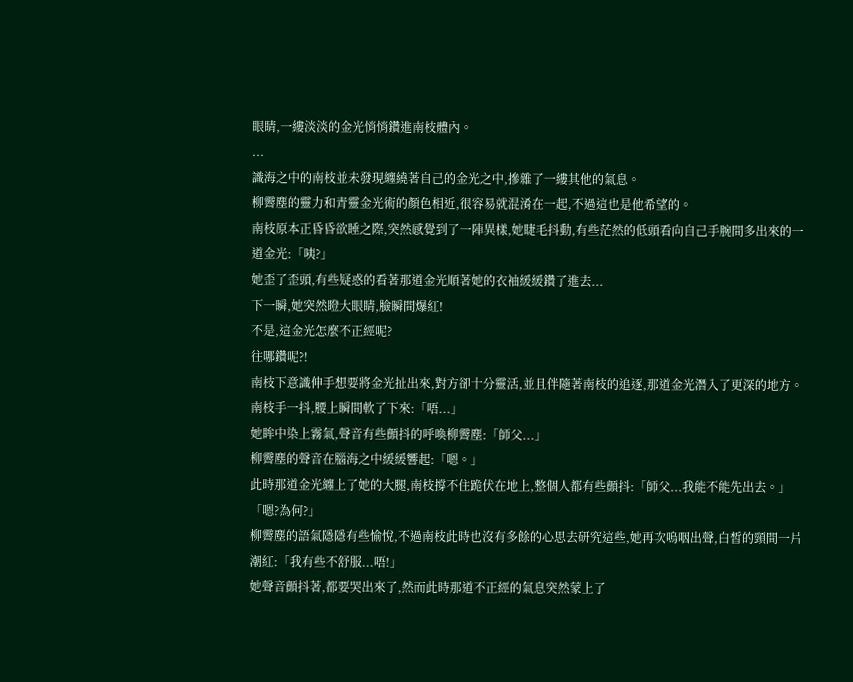眼睛,一縷淡淡的金光悄悄鑽進南枝體內。
...
識海之中的南枝並未發現纏繞著自己的金光之中,摻雜了一縷其他的氣息。
柳霽塵的靈力和青靈金光術的顏色相近,很容易就混淆在一起,不過這也是他希望的。
南枝原本正昏昏欲睡之際,突然感覺到了一陣異樣,她睫毛抖動,有些茫然的低頭看向自己手腕間多出來的一道金光:「咦?」
她歪了歪頭,有些疑惑的看著那道金光順著她的衣袖緩緩鑽了進去...
下一瞬,她突然瞪大眼睛,臉瞬間爆紅!
不是,這金光怎麼不正經呢?
往哪鑽呢?!
南枝下意識伸手想要將金光扯出來,對方卻十分靈活,並且伴隨著南枝的追逐,那道金光潛入了更深的地方。
南枝手一抖,腰上瞬間軟了下來:「唔...」
她眸中染上霧氣,聲音有些顫抖的呼喚柳霽塵:「師父...」
柳霽塵的聲音在腦海之中緩緩響起:「嗯。」
此時那道金光纏上了她的大腿,南枝撐不住跪伏在地上,整個人都有些顫抖:「師父...我能不能先出去。」
「嗯?為何?」
柳霽塵的語氣隱隱有些愉悅,不過南枝此時也沒有多餘的心思去研究這些,她再次嗚咽出聲,白皙的頸間一片潮紅:「我有些不舒服...唔!」
她聲音顫抖著,都要哭出來了,然而此時那道不正經的氣息突然蒙上了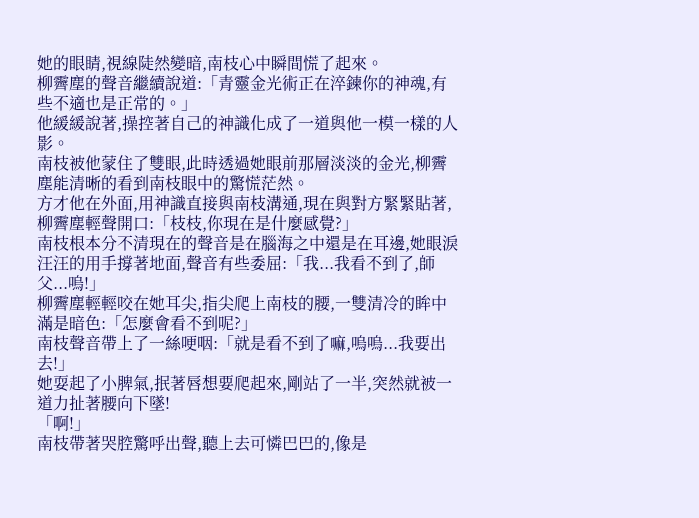她的眼睛,視線陡然變暗,南枝心中瞬間慌了起來。
柳霽塵的聲音繼續說道:「青靈金光術正在淬鍊你的神魂,有些不適也是正常的。」
他緩緩說著,操控著自己的神識化成了一道與他一模一樣的人影。
南枝被他蒙住了雙眼,此時透過她眼前那層淡淡的金光,柳霽塵能清晰的看到南枝眼中的驚慌茫然。
方才他在外面,用神識直接與南枝溝通,現在與對方緊緊貼著,柳霽塵輕聲開口:「枝枝,你現在是什麼感覺?」
南枝根本分不清現在的聲音是在腦海之中還是在耳邊,她眼淚汪汪的用手撐著地面,聲音有些委屈:「我...我看不到了,師父...嗚!」
柳霽塵輕輕咬在她耳尖,指尖爬上南枝的腰,一雙清冷的眸中滿是暗色:「怎麼會看不到呢?」
南枝聲音帶上了一絲哽咽:「就是看不到了嘛,嗚嗚...我要出去!」
她耍起了小脾氣,抿著唇想要爬起來,剛站了一半,突然就被一道力扯著腰向下墜!
「啊!」
南枝帶著哭腔驚呼出聲,聽上去可憐巴巴的,像是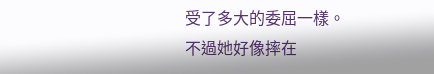受了多大的委屈一樣。
不過她好像摔在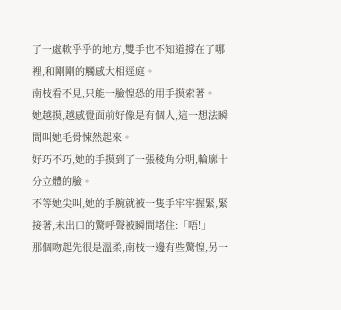了一處軟乎乎的地方,雙手也不知道撐在了哪裡,和剛剛的觸感大相逕庭。
南枝看不見,只能一臉惶恐的用手摸索著。
她越摸,越感覺面前好像是有個人,這一想法瞬間叫她毛骨悚然起來。
好巧不巧,她的手摸到了一張稜角分明,輪廓十分立體的臉。
不等她尖叫,她的手腕就被一隻手牢牢握緊,緊接著,未出口的驚呼聲被瞬間堵住:「唔!」
那個吻起先很是溫柔,南枝一邊有些驚惶,另一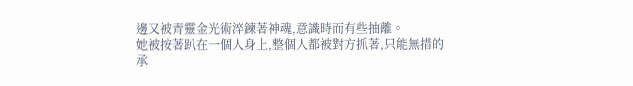邊又被青靈金光術淬鍊著神魂,意識時而有些抽離。
她被按著趴在一個人身上,整個人都被對方抓著,只能無措的承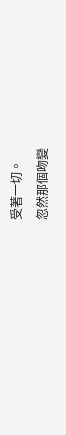受著一切。
忽然那個吻變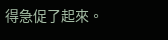得急促了起來。